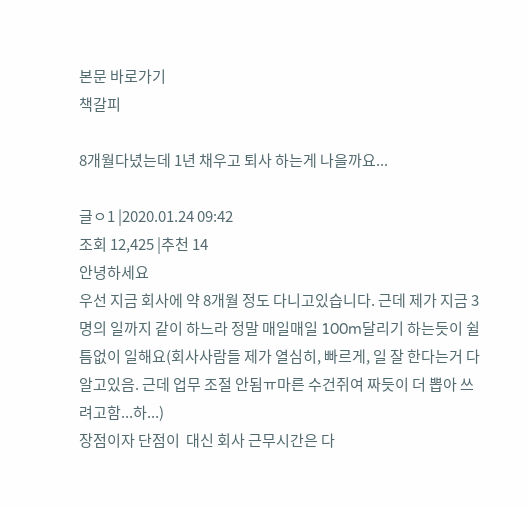본문 바로가기
책갈피

8개월다녔는데 1년 채우고 퇴사 하는게 나을까요...

글ㅇ1 |2020.01.24 09:42
조회 12,425 |추천 14
안녕하세요
우선 지금 회사에 약 8개월 정도 다니고있습니다. 근데 제가 지금 3명의 일까지 같이 하느라 정말 매일매일 100m달리기 하는듯이 쉴틈없이 일해요(회사사람들 제가 열심히, 빠르게, 일 잘 한다는거 다 알고있음. 근데 업무 조절 안됨ㅠ마른 수건쥐여 짜듯이 더 뽑아 쓰려고함...하...)
장점이자 단점이  대신 회사 근무시간은 다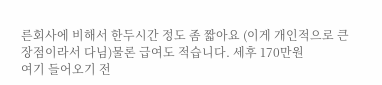른회사에 비해서 한두시간 정도 좀 짧아요 (이게 개인적으로 큰 장점이라서 다님)물론 급여도 적습니다. 세후 170만원
여기 들어오기 전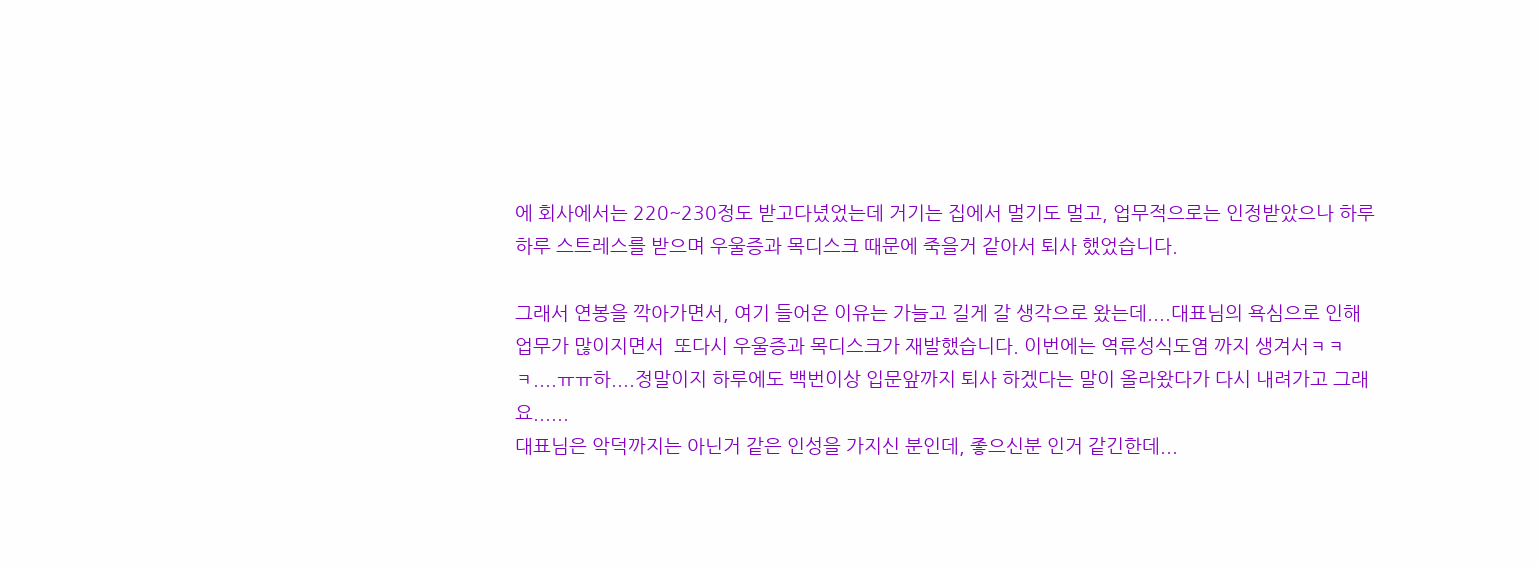에 회사에서는 220~230정도 받고다녔었는데 거기는 집에서 멀기도 멀고, 업무적으로는 인정받았으나 하루하루 스트레스를 받으며 우울증과 목디스크 때문에 죽을거 같아서 퇴사 했었습니다.

그래서 연봉을 깍아가면서, 여기 들어온 이유는 가늘고 길게 갈 생각으로 왔는데....대표님의 욕심으로 인해 업무가 많이지면서  또다시 우울증과 목디스크가 재발했습니다. 이번에는 역류성식도염 까지 생겨서ㅋㅋㅋ....ㅠㅠ하....정말이지 하루에도 백번이상 입문앞까지 퇴사 하겠다는 말이 올라왔다가 다시 내려가고 그래요......
대표님은 악덕까지는 아닌거 같은 인성을 가지신 분인데, 좋으신분 인거 같긴한데...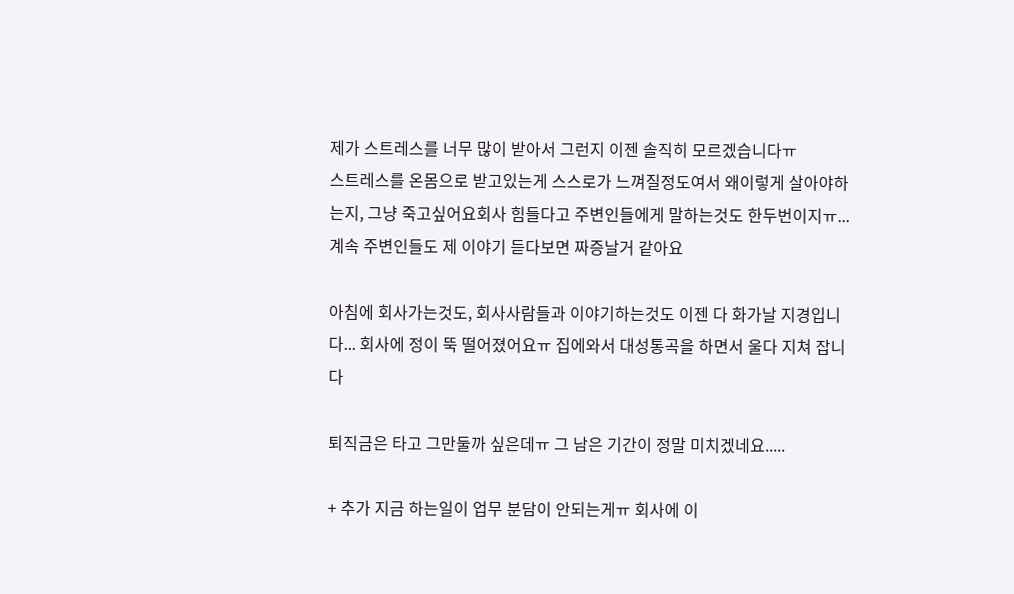제가 스트레스를 너무 많이 받아서 그런지 이젠 솔직히 모르겠습니다ㅠ
스트레스를 온몸으로 받고있는게 스스로가 느껴질정도여서 왜이렇게 살아야하는지, 그냥 죽고싶어요회사 힘들다고 주변인들에게 말하는것도 한두번이지ㅠ... 계속 주변인들도 제 이야기 듣다보면 짜증날거 같아요

아침에 회사가는것도, 회사사람들과 이야기하는것도 이젠 다 화가날 지경입니다... 회사에 정이 뚝 떨어졌어요ㅠ 집에와서 대성통곡을 하면서 울다 지쳐 잡니다

퇴직금은 타고 그만둘까 싶은데ㅠ 그 남은 기간이 정말 미치겠네요.....

+ 추가 지금 하는일이 업무 분담이 안되는게ㅠ 회사에 이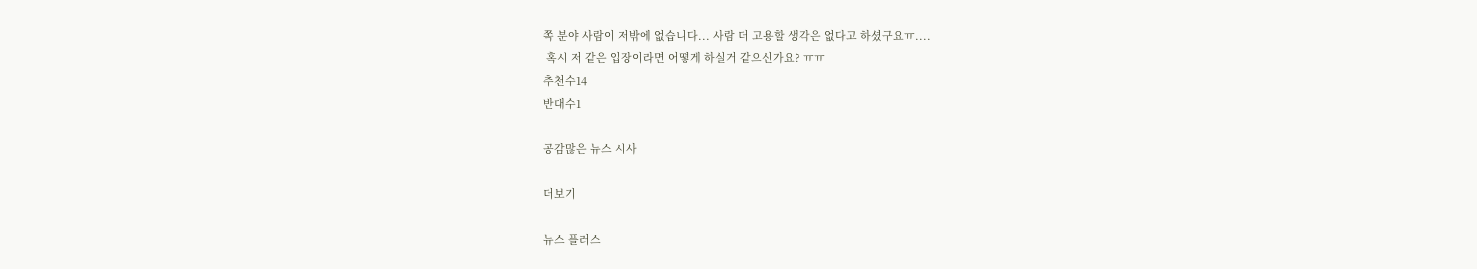쪽 분야 사람이 저밖에 없습니다... 사람 더 고용할 생각은 없다고 하셨구요ㅠ....
 혹시 저 같은 입장이라면 어떻게 하실거 같으신가요? ㅠㅠ
추천수14
반대수1

공감많은 뉴스 시사

더보기

뉴스 플러스